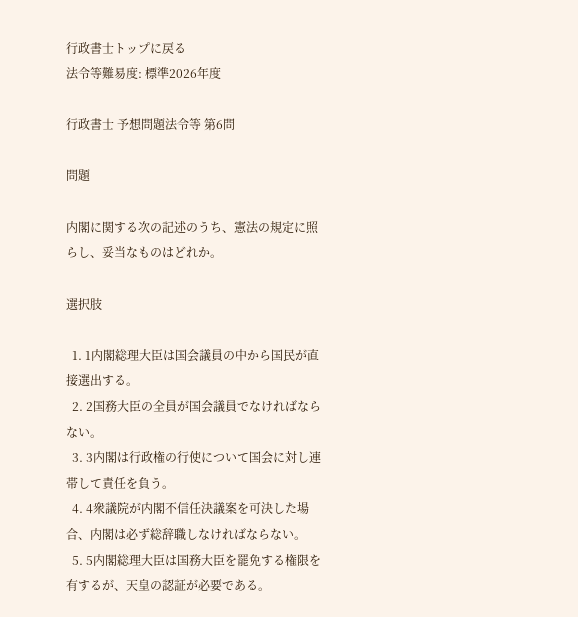行政書士トップに戻る
法令等難易度: 標準2026年度

行政書士 予想問題法令等 第6問

問題

内閣に関する次の記述のうち、憲法の規定に照らし、妥当なものはどれか。

選択肢

  1. 1内閣総理大臣は国会議員の中から国民が直接選出する。
  2. 2国務大臣の全員が国会議員でなければならない。
  3. 3内閣は行政権の行使について国会に対し連帯して責任を負う。
  4. 4衆議院が内閣不信任決議案を可決した場合、内閣は必ず総辞職しなければならない。
  5. 5内閣総理大臣は国務大臣を罷免する権限を有するが、天皇の認証が必要である。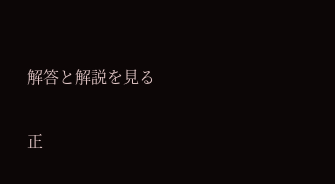解答と解説を見る

正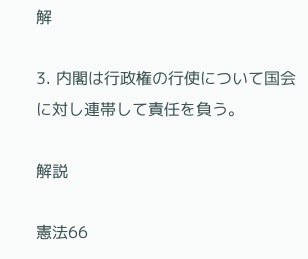解

3. 内閣は行政権の行使について国会に対し連帯して責任を負う。

解説

憲法66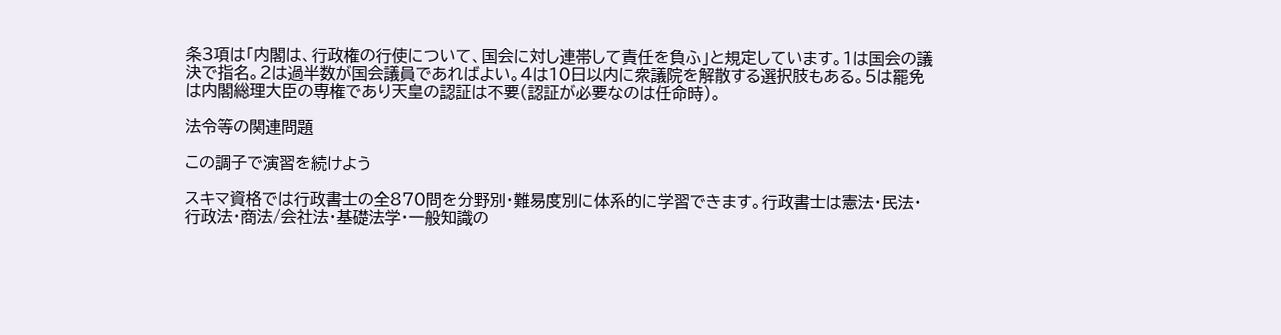条3項は「内閣は、行政権の行使について、国会に対し連帯して責任を負ふ」と規定しています。1は国会の議決で指名。2は過半数が国会議員であればよい。4は10日以内に衆議院を解散する選択肢もある。5は罷免は内閣総理大臣の専権であり天皇の認証は不要(認証が必要なのは任命時)。

法令等の関連問題

この調子で演習を続けよう

スキマ資格では行政書士の全870問を分野別・難易度別に体系的に学習できます。行政書士は憲法・民法・行政法・商法/会社法・基礎法学・一般知識の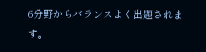6分野からバランスよく出題されます。